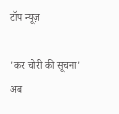टॉप न्यूज़

'कर चोरी की सूचना' अब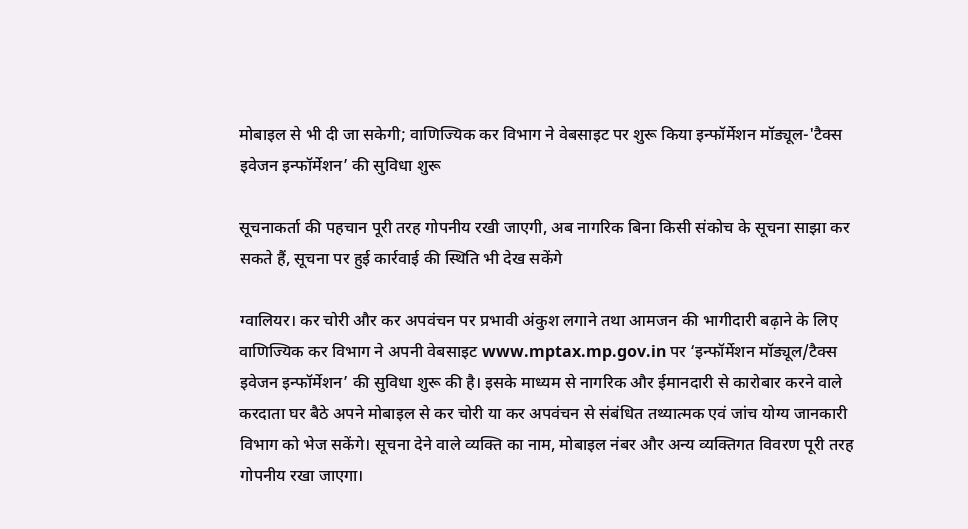मोबाइल से भी दी जा सकेगी; वाणिज्यिक कर विभाग ने वेबसाइट पर शुरू किया इन्फॉर्मेशन मॉड्यूल-'टैक्स इवेजन इन्फॉर्मेशन’ की सुविधा शुरू

सूचनाकर्ता की पहचान पूरी तरह गोपनीय रखी जाएगी, अब नागरिक बिना किसी संकोच के सूचना साझा कर सकते हैं, सूचना पर हुई कार्रवाई की स्थिति भी देख सकेंगे

ग्वालियर। कर चोरी और कर अपवंचन पर प्रभावी अंकुश लगाने तथा आमजन की भागीदारी बढ़ाने के लिए वाणिज्यिक कर विभाग ने अपनी वेबसाइट www.mptax.mp.gov.in पर ‘इन्फॉर्मेशन मॉड्यूल/टैक्स इवेजन इन्फॉर्मेशन’ की सुविधा शुरू की है। इसके माध्यम से नागरिक और ईमानदारी से कारोबार करने वाले करदाता घर बैठे अपने मोबाइल से कर चोरी या कर अपवंचन से संबंधित तथ्यात्मक एवं जांच योग्य जानकारी विभाग को भेज सकेंगे। सूचना देने वाले व्यक्ति का नाम, मोबाइल नंबर और अन्य व्यक्तिगत विवरण पूरी तरह गोपनीय रखा जाएगा।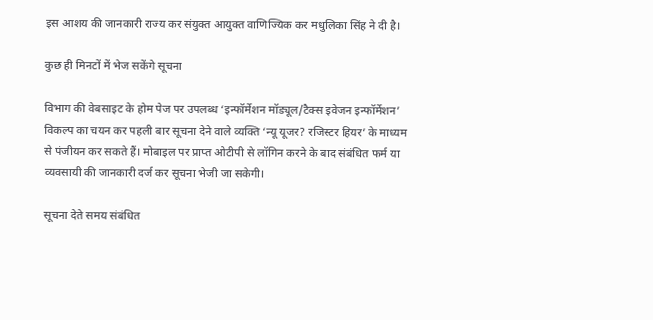इस आशय की जानकारी राज्य कर संयुक्त आयुक्त वाणिज्यिक कर मधुलिका सिंह ने दी है।

कुछ ही मिनटों में भेज सकेंगे सूचना

विभाग की वेबसाइट के होम पेज पर उपलब्ध ‘इन्फॉर्मेशन मॉड्यूल/टैक्स इवेजन इन्फॉर्मेशन’ विकल्प का चयन कर पहली बार सूचना देने वाले व्यक्ति ‘न्यू यूजर? रजिस्टर हियर’ के माध्यम से पंजीयन कर सकते हैं। मोबाइल पर प्राप्त ओटीपी से लॉगिन करने के बाद संबंधित फर्म या व्यवसायी की जानकारी दर्ज कर सूचना भेजी जा सकेगी।

सूचना देते समय संबंधित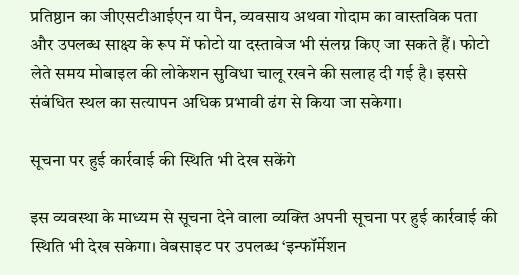प्रतिष्ठान का जीएसटीआईएन या पैन, व्यवसाय अथवा गोदाम का वास्तविक पता और उपलब्ध साक्ष्य के रूप में फोटो या दस्तावेज भी संलग्न किए जा सकते हैं। फोटो लेते समय मोबाइल की लोकेशन सुविधा चालू रखने की सलाह दी गई है। इससे संबंधित स्थल का सत्यापन अधिक प्रभावी ढंग से किया जा सकेगा।

सूचना पर हुई कार्रवाई की स्थिति भी देख सकेंगे

इस व्यवस्था के माध्यम से सूचना देने वाला व्यक्ति अपनी सूचना पर हुई कार्रवाई की स्थिति भी देख सकेगा। वेबसाइट पर उपलब्ध ‘इन्फॉर्मेशन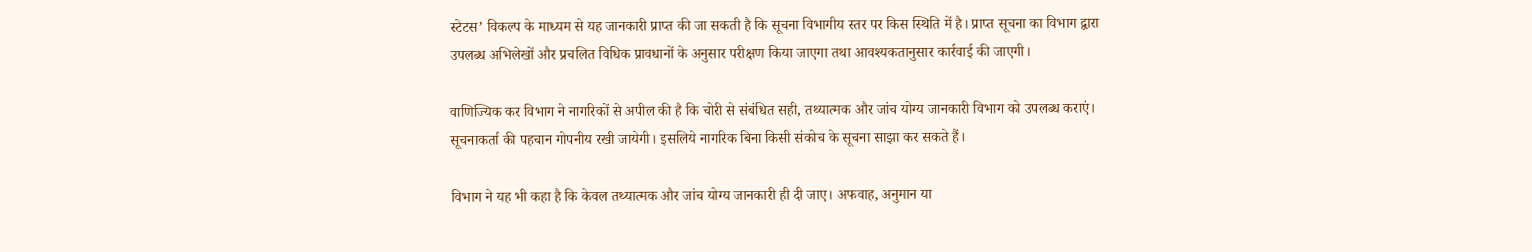स्टेटस’ विकल्प के माध्यम से यह जानकारी प्राप्त की जा सकती है कि सूचना विभागीय स्तर पर किस स्थिति में है। प्राप्त सूचना का विभाग द्वारा उपलब्ध अभिलेखों और प्रचलित विधिक प्रावधानों के अनुसार परीक्षण किया जाएगा तथा आवश्यकतानुसार कार्रवाई की जाएगी।

वाणिज्यिक कर विभाग ने नागरिकों से अपील की है कि चोरी से संबंधित सही, तथ्यात्मक और जांच योग्य जानकारी विभाग को उपलब्ध कराएं। सूचनाकर्ता की पहचान गोपनीय रखी जायेगी। इसलिये नागरिक बिना किसी संकोच के सूचना साझा कर सकते हैं।

विभाग ने यह भी कहा है कि केवल तथ्यात्मक और जांच योग्य जानकारी ही दी जाए। अफवाह, अनुमान या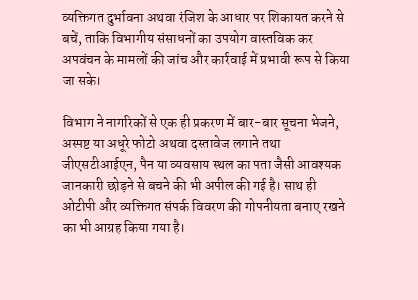व्यक्तिगत दुर्भावना अथवा रंजिश के आधार पर शिकायत करने से बचें, ताकि विभागीय संसाधनों का उपयोग वास्तविक कर अपवंचन के मामलों की जांच और कार्रवाई में प्रभावी रूप से किया जा सके।

विभाग ने नागरिकों से एक ही प्रकरण में बार-बार सूचना भेजने, अस्पष्ट या अधूरे फोटो अथवा दस्तावेज लगाने तथा जीएसटीआईएन, पैन या व्यवसाय स्थल का पता जैसी आवश्यक जानकारी छोड़ने से बचने की भी अपील की गई है। साथ ही ओटीपी और व्यक्तिगत संपर्क विवरण की गोपनीयता बनाए रखने का भी आग्रह किया गया है।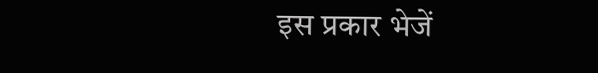इस प्रकार भेजें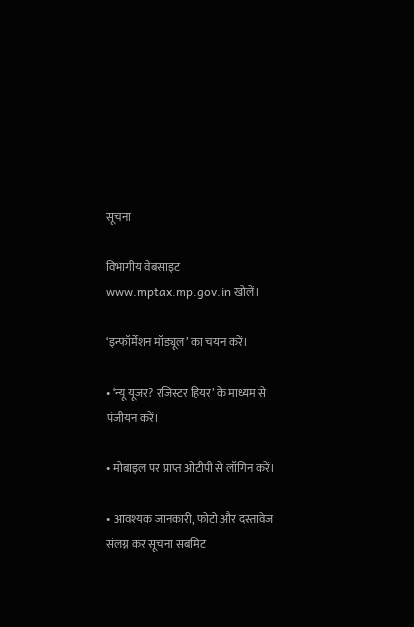सूचना

विभागीय वेबसाइट www.mptax.mp.gov.in खोलें।

‘इन्फॉर्मेशन मॉड्यूल’ का चयन करें।

• ‘न्यू यूजर? रजिस्टर हियर’ के माध्यम से पंजीयन करें।

• मोबाइल पर प्राप्त ओटीपी से लॉगिन करें।

• आवश्यक जानकारी, फोटो और दस्तावेज संलग्न कर सूचना सबमिट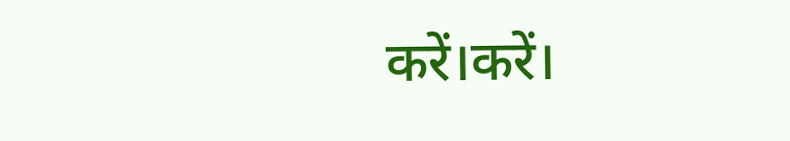करें।करें।